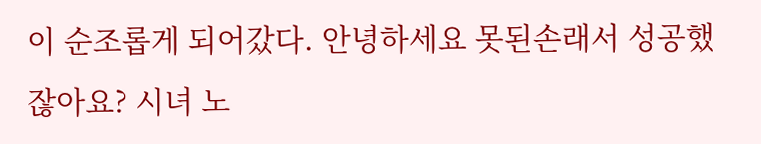이 순조롭게 되어갔다. 안녕하세요 못된손래서 성공했잖아요? 시녀 노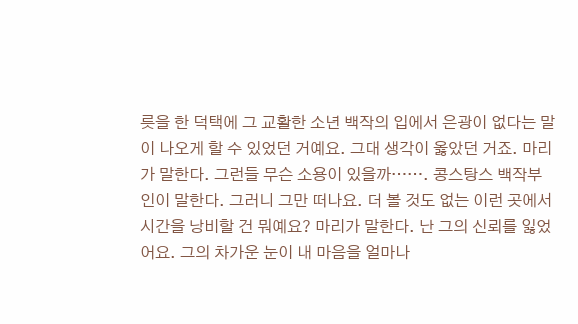릇을 한 덕택에 그 교활한 소년 백작의 입에서 은광이 없다는 말이 나오게 할 수 있었던 거예요. 그대 생각이 옳았던 거죠. 마리가 말한다. 그런들 무슨 소용이 있을까……. 콩스탕스 백작부인이 말한다. 그러니 그만 떠나요. 더 볼 것도 없는 이런 곳에서 시간을 낭비할 건 뭐예요? 마리가 말한다. 난 그의 신뢰를 잃었어요. 그의 차가운 눈이 내 마음을 얼마나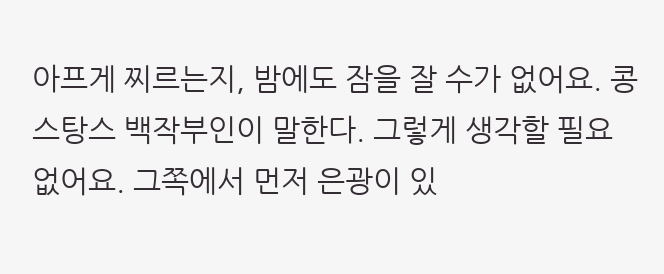아프게 찌르는지, 밤에도 잠을 잘 수가 없어요. 콩스탕스 백작부인이 말한다. 그렇게 생각할 필요 없어요. 그쪽에서 먼저 은광이 있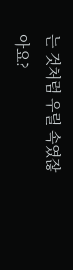는 것처럼 우릴 속였잖아요?